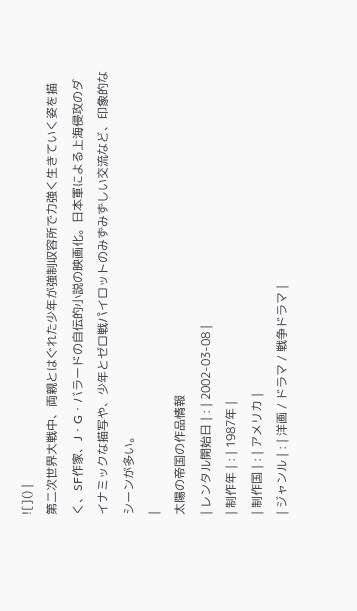![]() |
第二次世界大戦中、両親とはぐれた少年が強制収容所で力強く生きていく姿を描く、SF作家、J・G・バラードの自伝的小説の映画化。日本軍による上海侵攻のダイナミックな描写や、少年とゼロ戦パイロットのみずみずしい交流など、印象的なシーンが多い。
|
太陽の帝国の作品情報
| レンタル開始日 | : | 2002-03-08 |
| 制作年 | : | 1987年 |
| 制作国 | : | アメリカ |
| ジャンル | : | 洋画 / ドラマ / 戦争ドラマ |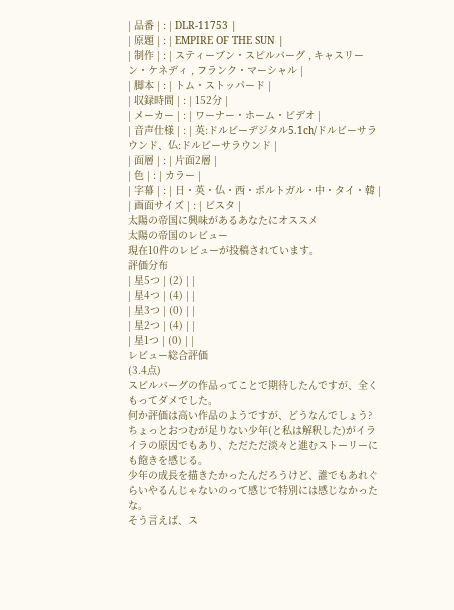| 品番 | : | DLR-11753 |
| 原題 | : | EMPIRE OF THE SUN |
| 制作 | : | スティーブン・スピルバーグ , キャスリーン・ケネディ , フランク・マーシャル |
| 脚本 | : | トム・ストッパード |
| 収録時間 | : | 152分 |
| メーカー | : | ワーナー・ホーム・ビデオ |
| 音声仕様 | : | 英:ドルビーデジタル5.1ch/ドルビーサラウンド、仏:ドルビーサラウンド |
| 面層 | : | 片面2層 |
| 色 | : | カラー |
| 字幕 | : | 日・英・仏・西・ポルトガル・中・タイ・韓 |
| 画面サイズ | : | ビスタ |
太陽の帝国に興味があるあなたにオススメ
太陽の帝国のレビュー
現在10件のレビューが投稿されています。
評価分布
| 星5つ | (2) | |
| 星4つ | (4) | |
| 星3つ | (0) | |
| 星2つ | (4) | |
| 星1つ | (0) | |
レビュー総合評価
(3.4点)
スピルバーグの作品ってことで期待したんですが、全くもってダメでした。
何か評価は高い作品のようですが、どうなんでしょう?
ちょっとおつむが足りない少年(と私は解釈した)がイライラの原因でもあり、ただただ淡々と進むストーリーにも飽きを感じる。
少年の成長を描きたかったんだろうけど、誰でもあれぐらいやるんじゃないのって感じで特別には感じなかったな。
そう言えば、ス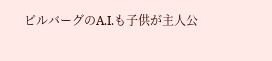ピルバーグのA.I.も子供が主人公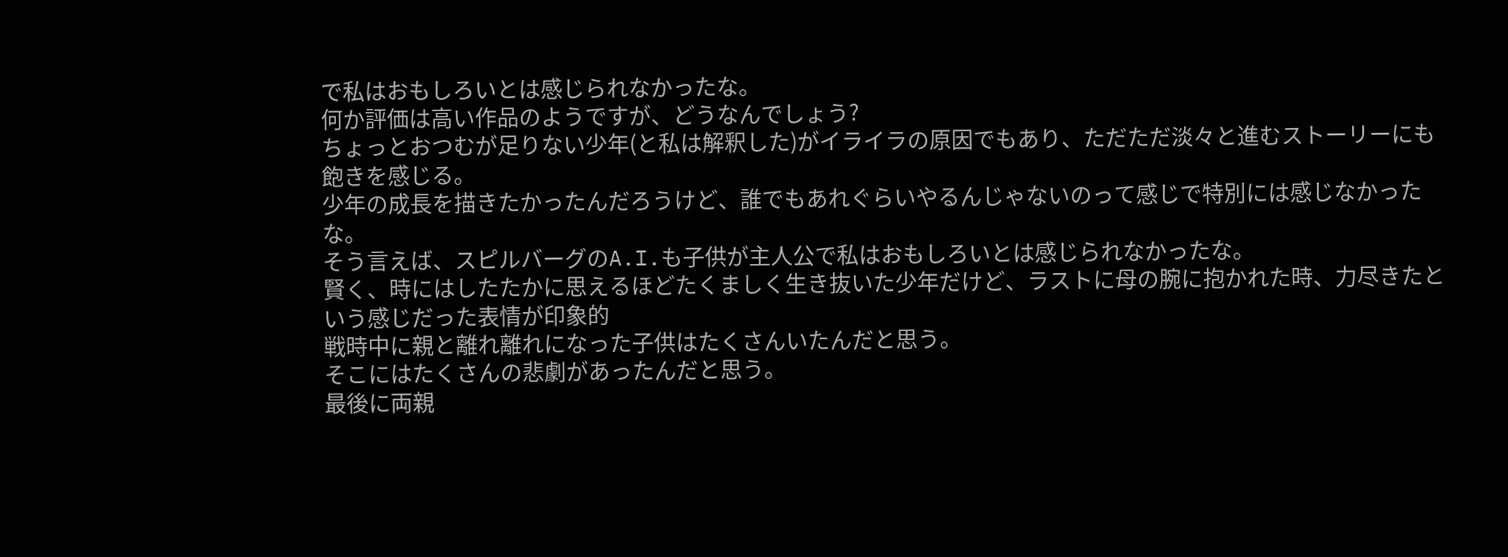で私はおもしろいとは感じられなかったな。
何か評価は高い作品のようですが、どうなんでしょう?
ちょっとおつむが足りない少年(と私は解釈した)がイライラの原因でもあり、ただただ淡々と進むストーリーにも飽きを感じる。
少年の成長を描きたかったんだろうけど、誰でもあれぐらいやるんじゃないのって感じで特別には感じなかったな。
そう言えば、スピルバーグのA.I.も子供が主人公で私はおもしろいとは感じられなかったな。
賢く、時にはしたたかに思えるほどたくましく生き抜いた少年だけど、ラストに母の腕に抱かれた時、力尽きたという感じだった表情が印象的
戦時中に親と離れ離れになった子供はたくさんいたんだと思う。
そこにはたくさんの悲劇があったんだと思う。
最後に両親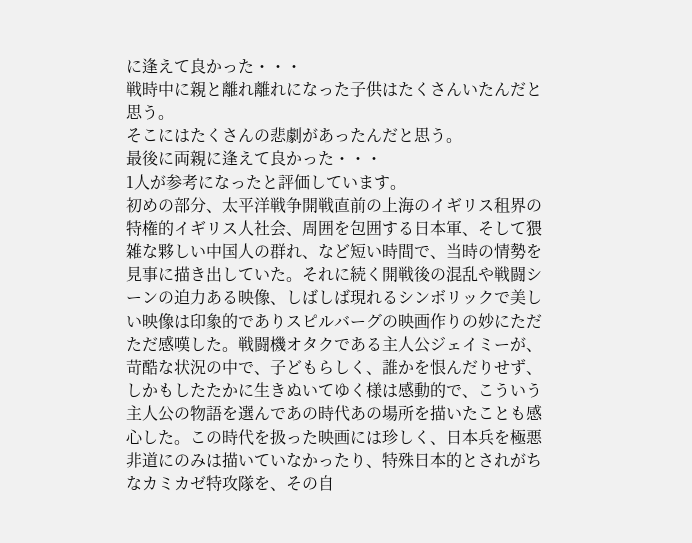に逢えて良かった・・・
戦時中に親と離れ離れになった子供はたくさんいたんだと思う。
そこにはたくさんの悲劇があったんだと思う。
最後に両親に逢えて良かった・・・
1人が参考になったと評価しています。
初めの部分、太平洋戦争開戦直前の上海のイギリス租界の特権的イギリス人社会、周囲を包囲する日本軍、そして猥雑な夥しい中国人の群れ、など短い時間で、当時の情勢を見事に描き出していた。それに続く開戦後の混乱や戦闘シーンの迫力ある映像、しばしば現れるシンボリックで美しい映像は印象的でありスピルバーグの映画作りの妙にただただ感嘆した。戦闘機オタクである主人公ジェイミーが、苛酷な状況の中で、子どもらしく、誰かを恨んだりせず、しかもしたたかに生きぬいてゆく様は感動的で、こういう主人公の物語を選んであの時代あの場所を描いたことも感心した。この時代を扱った映画には珍しく、日本兵を極悪非道にのみは描いていなかったり、特殊日本的とされがちなカミカゼ特攻隊を、その自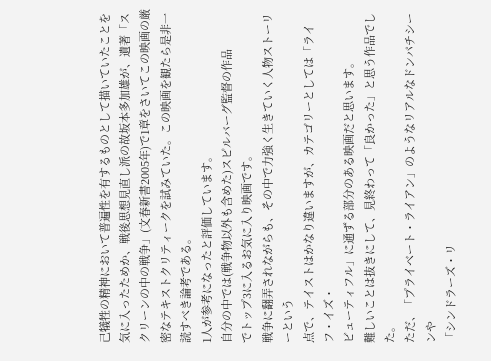己犠牲の精神において普遍性を有するものとして描いていたことを気に入ったためか、戦後思想見直し派の故坂本多加雄が、遺著「スクリーンの中の戦争」(文春新書2005年)で1章をさいてこの映画の厳密なテキストクリティークを試みていた。この映画を観たら是非一読すべき論考である。
1人が参考になったと評価しています。
自分の中では(戦争物以外も含めた)スピルバーグ監督の作品
でトップ3に入るお気に入り映画です。
戦争に翻弄されながらも、その中で力強く生きていく人物ストーリーという
点で、テイストはかなり違いますが、カテゴリーとしては「ライフ・イズ・
ビューティフル」に通ずる部分のある映画だと思います。
難しいことは抜きにして、見終わって「良かった」と思う作品でした。
ただ、「プライベート・ライアン」のようなリアルなドンパチシーンや
「シンドラーズ・リ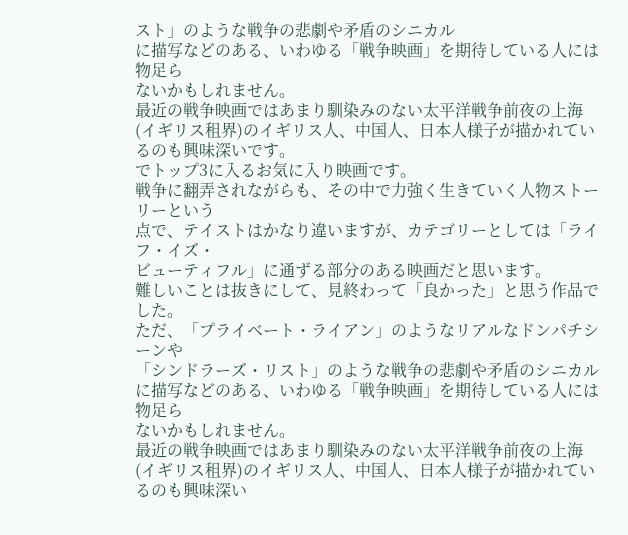スト」のような戦争の悲劇や矛盾のシニカル
に描写などのある、いわゆる「戦争映画」を期待している人には物足ら
ないかもしれません。
最近の戦争映画ではあまり馴染みのない太平洋戦争前夜の上海
(イギリス租界)のイギリス人、中国人、日本人様子が描かれてい
るのも興味深いです。
でトップ3に入るお気に入り映画です。
戦争に翻弄されながらも、その中で力強く生きていく人物ストーリーという
点で、テイストはかなり違いますが、カテゴリーとしては「ライフ・イズ・
ビューティフル」に通ずる部分のある映画だと思います。
難しいことは抜きにして、見終わって「良かった」と思う作品でした。
ただ、「プライベート・ライアン」のようなリアルなドンパチシーンや
「シンドラーズ・リスト」のような戦争の悲劇や矛盾のシニカル
に描写などのある、いわゆる「戦争映画」を期待している人には物足ら
ないかもしれません。
最近の戦争映画ではあまり馴染みのない太平洋戦争前夜の上海
(イギリス租界)のイギリス人、中国人、日本人様子が描かれてい
るのも興味深い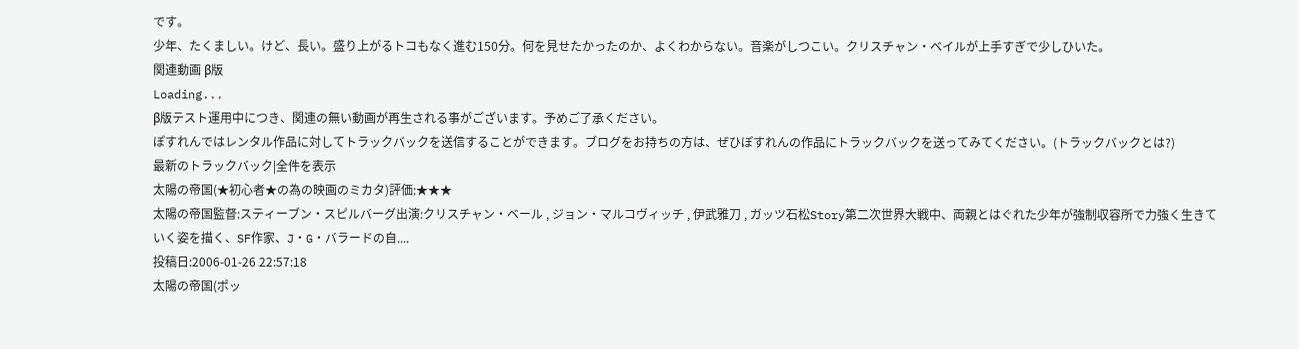です。
少年、たくましい。けど、長い。盛り上がるトコもなく進む150分。何を見せたかったのか、よくわからない。音楽がしつこい。クリスチャン・ベイルが上手すぎで少しひいた。
関連動画 β版
Loading...
β版テスト運用中につき、関連の無い動画が再生される事がございます。予めご了承ください。
ぽすれんではレンタル作品に対してトラックバックを送信することができます。ブログをお持ちの方は、ぜひぽすれんの作品にトラックバックを送ってみてください。(トラックバックとは?)
最新のトラックバック|全件を表示
太陽の帝国(★初心者★の為の映画のミカタ)評価:★★★
太陽の帝国監督:スティーブン・スピルバーグ出演:クリスチャン・ベール , ジョン・マルコヴィッチ , 伊武雅刀 , ガッツ石松Story第二次世界大戦中、両親とはぐれた少年が強制収容所で力強く生きていく姿を描く、SF作家、J・G・バラードの自....
投稿日:2006-01-26 22:57:18
太陽の帝国(ポッ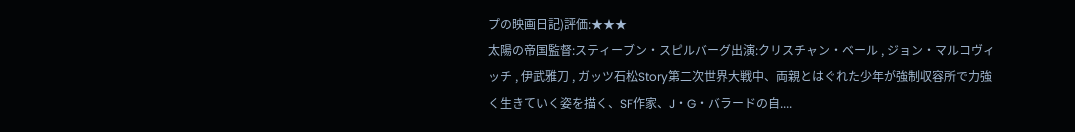プの映画日記)評価:★★★
太陽の帝国監督:スティーブン・スピルバーグ出演:クリスチャン・ベール , ジョン・マルコヴィッチ , 伊武雅刀 , ガッツ石松Story第二次世界大戦中、両親とはぐれた少年が強制収容所で力強く生きていく姿を描く、SF作家、J・G・バラードの自....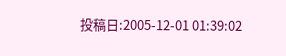投稿日:2005-12-01 01:39:02